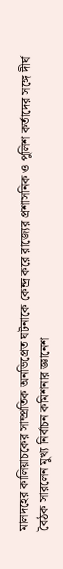মালদহের কালিয়াচকের সাম্প্রতিক অনভিপ্রেত ঘটনাকে কেন্দ্র করে রাজ্যের প্রশাসনিক ও পুলিশ কর্তাদের সঙ্গে দীর্ঘ বৈঠক সারলেন মুখ্য নির্বাচন কমিশনার জ্ঞানেশ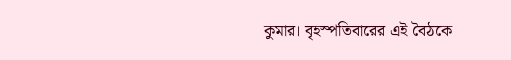কুমার। বৃহস্পতিবারের এই বৈঠকে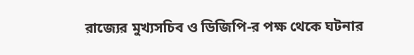রাজ্যের মুখ্যসচিব ও ডিজিপি-র পক্ষ থেকে ঘটনার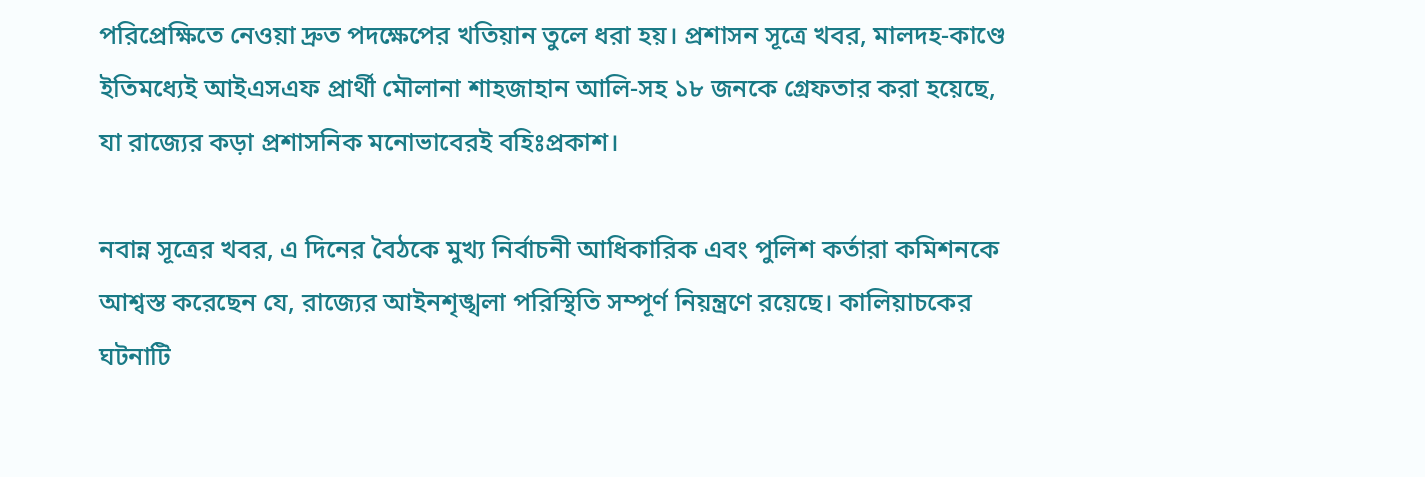পরিপ্রেক্ষিতে নেওয়া দ্রুত পদক্ষেপের খতিয়ান তুলে ধরা হয়। প্রশাসন সূত্রে খবর, মালদহ-কাণ্ডে ইতিমধ্যেই আইএসএফ প্রার্থী মৌলানা শাহজাহান আলি-সহ ১৮ জনকে গ্রেফতার করা হয়েছে, যা রাজ্যের কড়া প্রশাসনিক মনোভাবেরই বহিঃপ্রকাশ।

নবান্ন সূত্রের খবর, এ দিনের বৈঠকে মুখ্য নির্বাচনী আধিকারিক এবং পুলিশ কর্তারা কমিশনকে আশ্বস্ত করেছেন যে, রাজ্যের আইনশৃঙ্খলা পরিস্থিতি সম্পূর্ণ নিয়ন্ত্রণে রয়েছে। কালিয়াচকের ঘটনাটি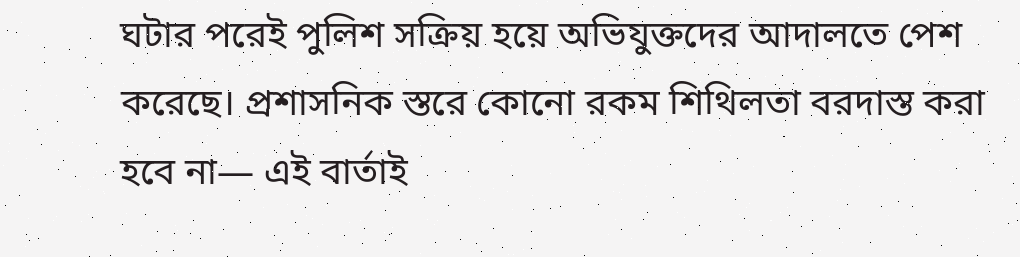ঘটার পরেই পুলিশ সক্রিয় হয়ে অভিযুক্তদের আদালতে পেশ করেছে। প্রশাসনিক স্তরে কোনো রকম শিথিলতা বরদাস্ত করা হবে না— এই বার্তাই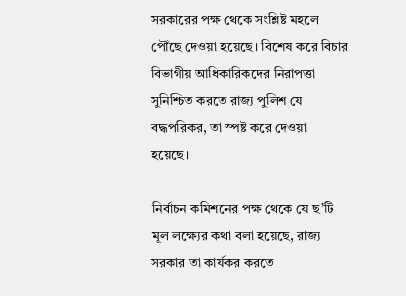সরকারের পক্ষ থেকে সংশ্লিষ্ট মহলে পৌঁছে দেওয়া হয়েছে। বিশেষ করে বিচার বিভাগীয় আধিকারিকদের নিরাপত্তা সুনিশ্চিত করতে রাজ্য পুলিশ যে বদ্ধপরিকর, তা স্পষ্ট করে দেওয়া হয়েছে।

নির্বাচন কমিশনের পক্ষ থেকে যে ছ’টি মূল লক্ষ্যের কথা বলা হয়েছে, রাজ্য সরকার তা কার্যকর করতে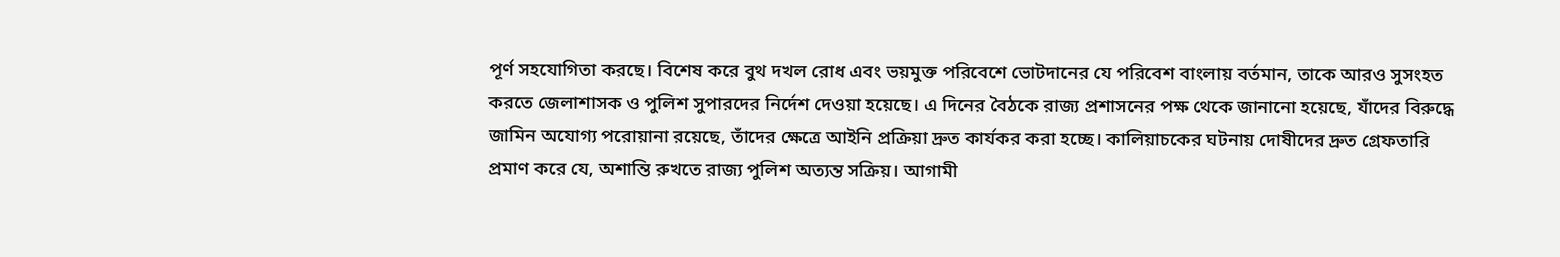পূর্ণ সহযোগিতা করছে। বিশেষ করে বুথ দখল রোধ এবং ভয়মুক্ত পরিবেশে ভোটদানের যে পরিবেশ বাংলায় বর্তমান, তাকে আরও সুসংহত করতে জেলাশাসক ও পুলিশ সুপারদের নির্দেশ দেওয়া হয়েছে। এ দিনের বৈঠকে রাজ্য প্রশাসনের পক্ষ থেকে জানানো হয়েছে, যাঁদের বিরুদ্ধে জামিন অযোগ্য পরোয়ানা রয়েছে, তাঁদের ক্ষেত্রে আইনি প্রক্রিয়া দ্রুত কার্যকর করা হচ্ছে। কালিয়াচকের ঘটনায় দোষীদের দ্রুত গ্রেফতারি প্রমাণ করে যে, অশান্তি রুখতে রাজ্য পুলিশ অত্যন্ত সক্রিয়। আগামী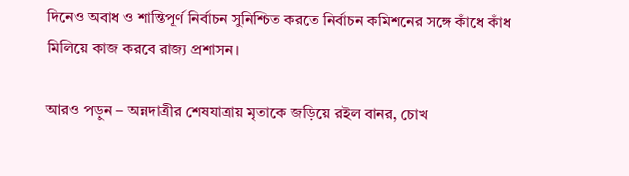দিনেও অবাধ ও শান্তিপূর্ণ নির্বাচন সুনিশ্চিত করতে নির্বাচন কমিশনের সঙ্গে কাঁধে কাঁধ মিলিয়ে কাজ করবে রাজ্য প্রশাসন।

আরও পড়ুন – অন্নদাত্রীর শেষযাত্রায় মৃতাকে জড়িয়ে রইল বানর, চোখ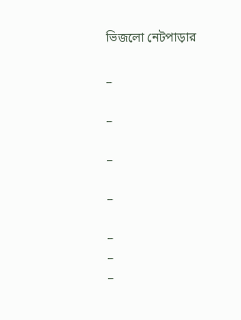ভিজলো নেটপাড়ার

_

_

_

_

_
_
_